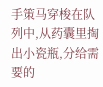手策马穿梭在队列中,从药囊里掏出小瓷瓶,分给需要的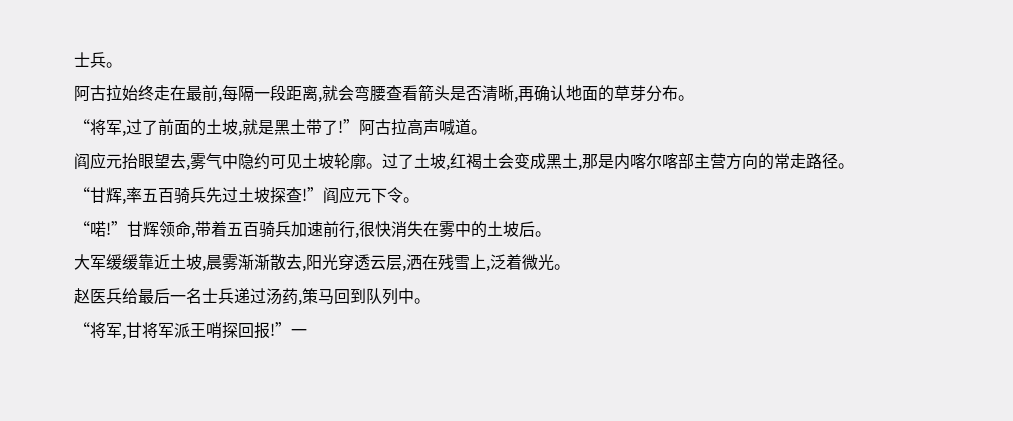士兵。
阿古拉始终走在最前,每隔一段距离,就会弯腰查看箭头是否清晰,再确认地面的草芽分布。
“将军,过了前面的土坡,就是黑土带了!”阿古拉高声喊道。
阎应元抬眼望去,雾气中隐约可见土坡轮廓。过了土坡,红褐土会变成黑土,那是内喀尔喀部主营方向的常走路径。
“甘辉,率五百骑兵先过土坡探查!”阎应元下令。
“喏!”甘辉领命,带着五百骑兵加速前行,很快消失在雾中的土坡后。
大军缓缓靠近土坡,晨雾渐渐散去,阳光穿透云层,洒在残雪上,泛着微光。
赵医兵给最后一名士兵递过汤药,策马回到队列中。
“将军,甘将军派王哨探回报!”一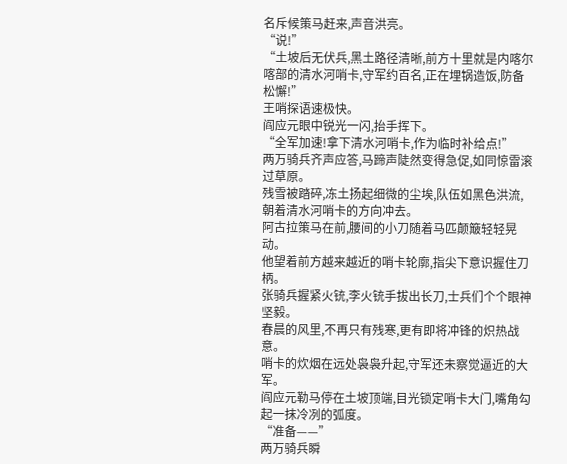名斥候策马赶来,声音洪亮。
“说!”
“土坡后无伏兵,黑土路径清晰,前方十里就是内喀尔喀部的清水河哨卡,守军约百名,正在埋锅造饭,防备松懈!”
王哨探语速极快。
阎应元眼中锐光一闪,抬手挥下。
“全军加速!拿下清水河哨卡,作为临时补给点!”
两万骑兵齐声应答,马蹄声陡然变得急促,如同惊雷滚过草原。
残雪被踏碎,冻土扬起细微的尘埃,队伍如黑色洪流,朝着清水河哨卡的方向冲去。
阿古拉策马在前,腰间的小刀随着马匹颠簸轻轻晃动。
他望着前方越来越近的哨卡轮廓,指尖下意识握住刀柄。
张骑兵握紧火铳,李火铳手拔出长刀,士兵们个个眼神坚毅。
春晨的风里,不再只有残寒,更有即将冲锋的炽热战意。
哨卡的炊烟在远处袅袅升起,守军还未察觉逼近的大军。
阎应元勒马停在土坡顶端,目光锁定哨卡大门,嘴角勾起一抹冷冽的弧度。
“准备——”
两万骑兵瞬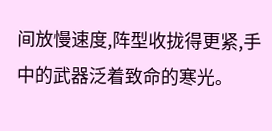间放慢速度,阵型收拢得更紧,手中的武器泛着致命的寒光。